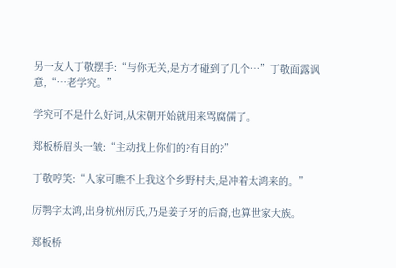另一友人丁敬摆手:“与你无关,是方才碰到了几个…”丁敬面露讽意,“…老学究。”

学究可不是什么好词,从宋朝开始就用来骂腐儒了。

郑板桥眉头一皱:“主动找上你们的?有目的?”

丁敬哼笑:“人家可瞧不上我这个乡野村夫,是冲着太鸿来的。”

厉鹗字太鸿,出身杭州厉氏,乃是姜子牙的后裔,也算世家大族。

郑板桥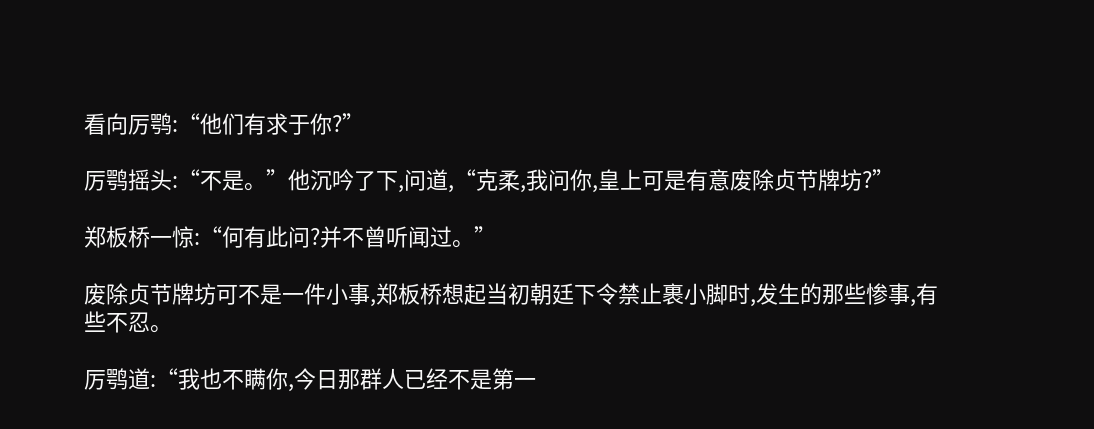看向厉鹗:“他们有求于你?”

厉鹗摇头:“不是。”他沉吟了下,问道,“克柔,我问你,皇上可是有意废除贞节牌坊?”

郑板桥一惊:“何有此问?并不曾听闻过。”

废除贞节牌坊可不是一件小事,郑板桥想起当初朝廷下令禁止裹小脚时,发生的那些惨事,有些不忍。

厉鹗道:“我也不瞒你,今日那群人已经不是第一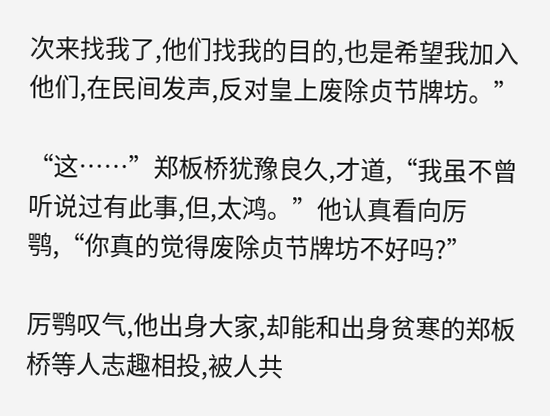次来找我了,他们找我的目的,也是希望我加入他们,在民间发声,反对皇上废除贞节牌坊。”

“这……”郑板桥犹豫良久,才道,“我虽不曾听说过有此事,但,太鸿。”他认真看向厉鹗,“你真的觉得废除贞节牌坊不好吗?”

厉鹗叹气,他出身大家,却能和出身贫寒的郑板桥等人志趣相投,被人共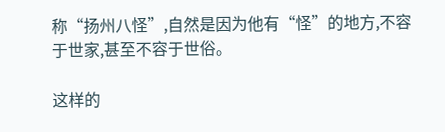称“扬州八怪”,自然是因为他有“怪”的地方,不容于世家,甚至不容于世俗。

这样的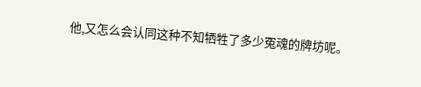他,又怎么会认同这种不知牺牲了多少冤魂的牌坊呢。